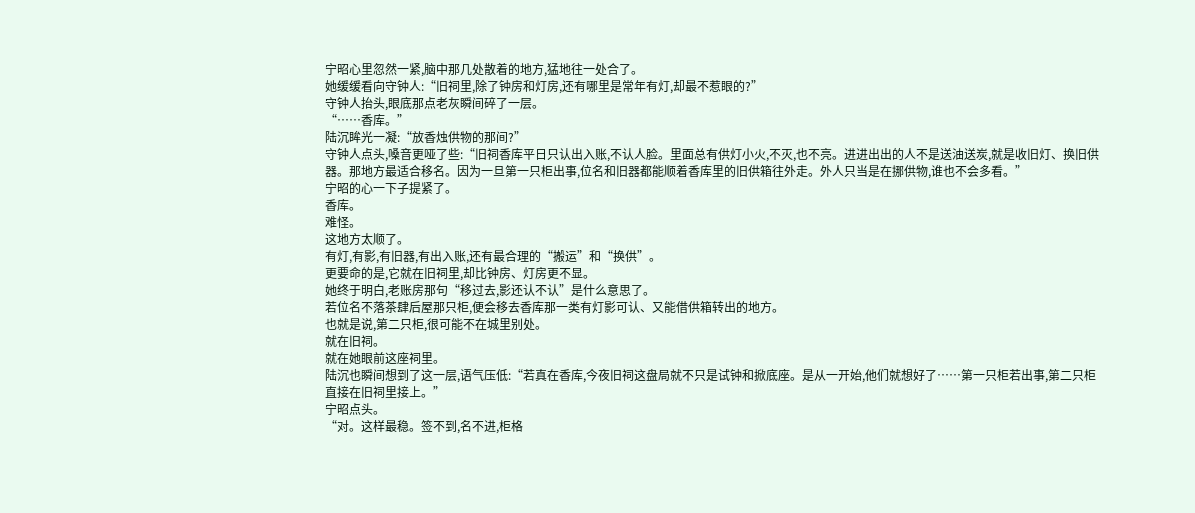宁昭心里忽然一紧,脑中那几处散着的地方,猛地往一处合了。
她缓缓看向守钟人:“旧祠里,除了钟房和灯房,还有哪里是常年有灯,却最不惹眼的?”
守钟人抬头,眼底那点老灰瞬间碎了一层。
“……香库。”
陆沉眸光一凝:“放香烛供物的那间?”
守钟人点头,嗓音更哑了些:“旧祠香库平日只认出入账,不认人脸。里面总有供灯小火,不灭,也不亮。进进出出的人不是送油送炭,就是收旧灯、换旧供器。那地方最适合移名。因为一旦第一只柜出事,位名和旧器都能顺着香库里的旧供箱往外走。外人只当是在挪供物,谁也不会多看。”
宁昭的心一下子提紧了。
香库。
难怪。
这地方太顺了。
有灯,有影,有旧器,有出入账,还有最合理的“搬运”和“换供”。
更要命的是,它就在旧祠里,却比钟房、灯房更不显。
她终于明白,老账房那句“移过去,影还认不认”是什么意思了。
若位名不落茶肆后屋那只柜,便会移去香库那一类有灯影可认、又能借供箱转出的地方。
也就是说,第二只柜,很可能不在城里别处。
就在旧祠。
就在她眼前这座祠里。
陆沉也瞬间想到了这一层,语气压低:“若真在香库,今夜旧祠这盘局就不只是试钟和掀底座。是从一开始,他们就想好了……第一只柜若出事,第二只柜直接在旧祠里接上。”
宁昭点头。
“对。这样最稳。签不到,名不进,柜格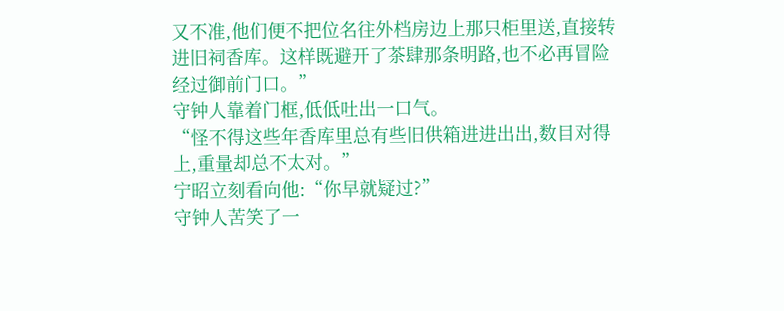又不准,他们便不把位名往外档房边上那只柜里送,直接转进旧祠香库。这样既避开了茶肆那条明路,也不必再冒险经过御前门口。”
守钟人靠着门框,低低吐出一口气。
“怪不得这些年香库里总有些旧供箱进进出出,数目对得上,重量却总不太对。”
宁昭立刻看向他:“你早就疑过?”
守钟人苦笑了一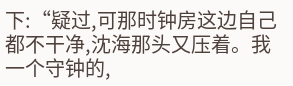下:“疑过,可那时钟房这边自己都不干净,沈海那头又压着。我一个守钟的,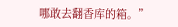哪敢去翻香库的箱。”